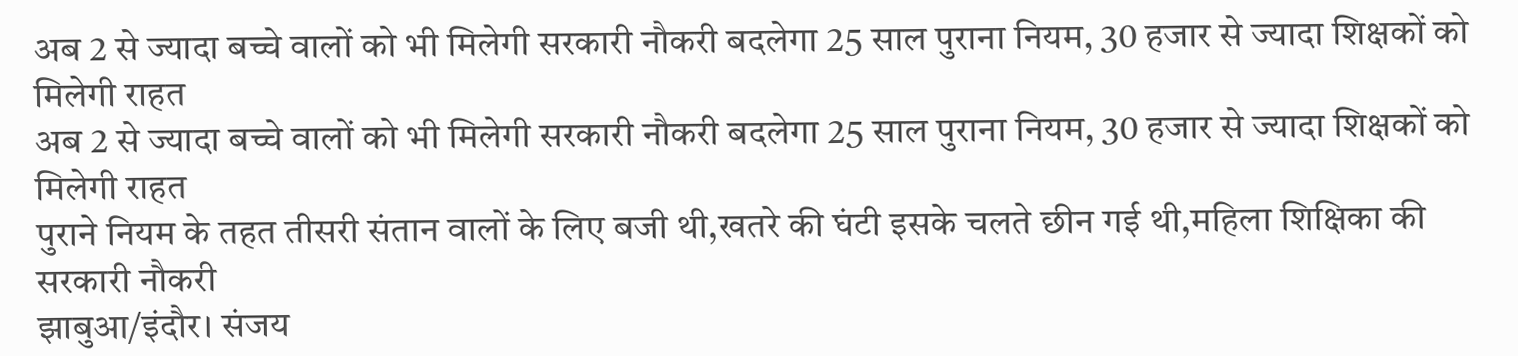अब 2 से ज्यादा बच्चे वालों को भी मिलेगी सरकारी नौकरी बदलेगा 25 साल पुराना नियम, 30 हजार से ज्यादा शिक्षकों को मिलेगी राहत
अब 2 से ज्यादा बच्चे वालों को भी मिलेगी सरकारी नौकरी बदलेगा 25 साल पुराना नियम, 30 हजार से ज्यादा शिक्षकों को मिलेगी राहत
पुराने नियम के तहत तीसरी संतान वालों के लिए बजी थी,खतरे की घंटी इसके चलते छीन गई थी,महिला शिक्षिका की सरकारी नौकरी
झाबुआ/इंदौर। संजय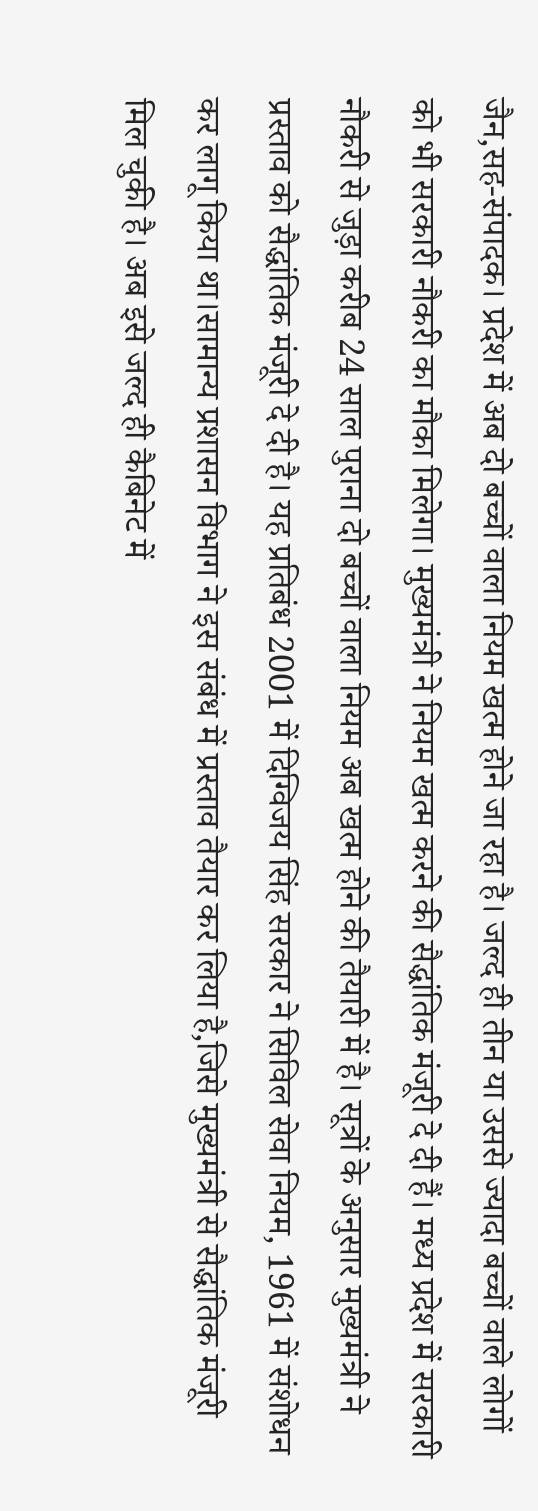जैन,सह-संपादक। प्रदेश में अब दो बच्चों वाला नियम खत्म होने जा रहा है। जल्द ही तीन या उससे ज्यादा बच्चों वाले लोगों को भी सरकारी नौकरी का मौका मिलेगा। मुख्यमंत्री ने नियम खत्म करने की सैद्धांतिक मंजूरी दे दी हैं। मध्य प्रदेश में सरकारी नौकरी से जुड़ा करीब 24 साल पुराना दो बच्चों वाला नियम अब खत्म होने की तैयारी में है। सूत्रों के अनुसार मुख्यमंत्री ने प्रस्ताव को सैद्धांतिक मंजूरी दे दी है। यह प्रतिबंध 2001 में दिग्विजय सिंह सरकार ने सिविल सेवा नियम, 1961 में संशोधन कर लागू किया था।सामान्य प्रशासन विभाग ने इस संबंध में प्रस्ताव तैयार कर लिया है,जिसे मुख्यमंत्री से सैद्धांतिक मंजूरी मिल चुकी है। अब इसे जल्द ही कैबिनेट में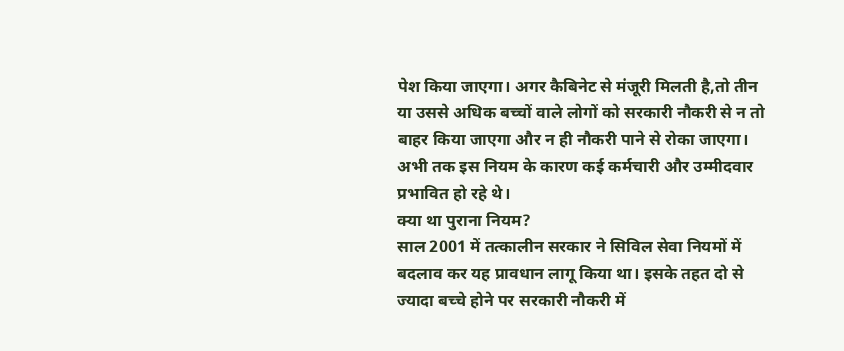पेश किया जाएगा। अगर कैबिनेट से मंजूरी मिलती है,तो तीन या उससे अधिक बच्चों वाले लोगों को सरकारी नौकरी से न तो बाहर किया जाएगा और न ही नौकरी पाने से रोका जाएगा। अभी तक इस नियम के कारण कई कर्मचारी और उम्मीदवार प्रभावित हो रहे थे।
क्या था पुराना नियम?
साल 2001 में तत्कालीन सरकार ने सिविल सेवा नियमों में बदलाव कर यह प्रावधान लागू किया था। इसके तहत दो से ज्यादा बच्चे होने पर सरकारी नौकरी में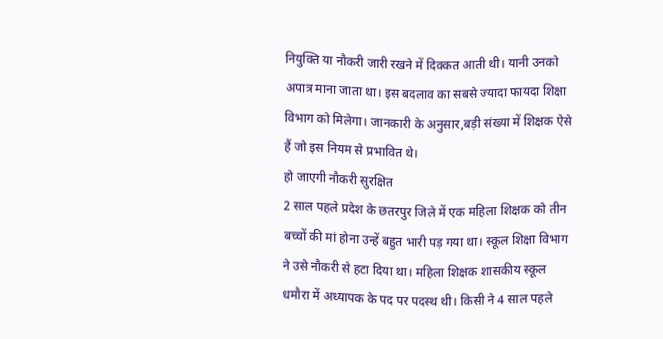नियुक्ति या नौकरी जारी रखने में दिक्कत आती थी। यानी उनको अपात्र माना जाता था। इस बदलाव का सबसे ज्यादा फायदा शिक्षा विभाग को मिलेगा। जानकारी के अनुसार,बड़ी संख्या में शिक्षक ऐसे हैं जो इस नियम से प्रभावित थे।
हो जाएगी नौकरी सुरक्षित
2 साल पहले प्रदेश के छतरपुर जिले में एक महिला शिक्षक को तीन बच्चों की मां होना उन्हें बहुत भारी पड़ गया था। स्कूल शिक्षा विभाग ने उसे नौकरी से हटा दिया था। महिला शिक्षक शासकीय स्कूल धमौरा में अध्यापक के पद पर पदस्थ थी। किसी ने 4 साल पहले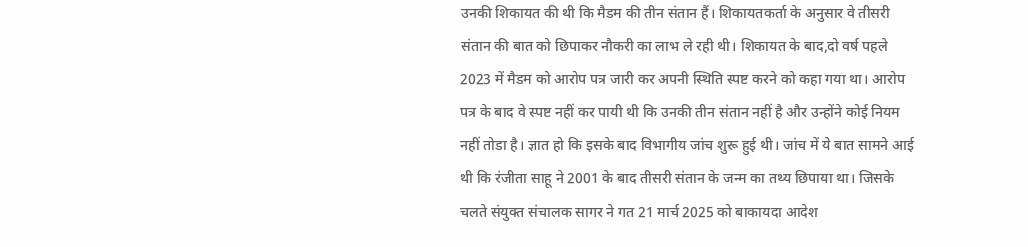उनकी शिकायत की थी कि मैडम की तीन संतान हैं। शिकायतकर्ता के अनुसार वे तीसरी संतान की बात को छिपाकर नौकरी का लाभ ले रही थी। शिकायत के बाद,दो वर्ष पहले 2023 में मैडम को आरोप पत्र जारी कर अपनी स्थिति स्पष्ट करने को कहा गया था। आरोप पत्र के बाद वे स्पष्ट नहीं कर पायी थी कि उनकी तीन संतान नहीं है और उन्होंने कोई नियम नहीं तोडा है। ज्ञात हो कि इसके बाद विभागीय जांच शुरू हुई थी। जांच में ये बात सामने आई थी कि रंजीता साहू ने 2001 के बाद तीसरी संतान के जन्म का तथ्य छिपाया था। जिसके चलते संयुक्त संचालक सागर ने गत 21 मार्च 2025 को बाकायदा आदेश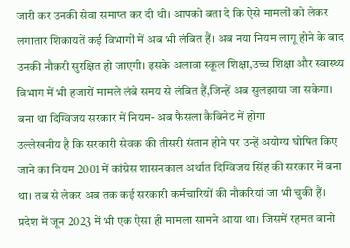जारी कर उनकी सेवा समाप्त कर दी थी। आपको बता दे कि ऐसे मामलों को लेकर लगातार शिकायतें कई विभागों में अब भी लंबित हैं। अब नया नियम लागू होने के बाद उनकी नौकरी सुरक्षित हो जाएगी। इसके अलावा स्कूल शिक्षा,उच्च शिक्षा और स्वास्थ्य विभाग में भी हजारों मामले लंबे समय से लंबित हैं,जिन्हें अब सुलझाया जा सकेगा।
बना था दिग्विजय सरकार में नियम- अब फैसला कैबिनेट में होगा
उल्लेखनीय है कि सरकारी सेवक की तीसरी संतान होने पर उन्हें अयोग्य घोषित किए जाने का नियम 2001 में कांग्रेस शासनकाल अर्थात दिग्विजय सिंह की सरकार में बना था। तब से लेकर अब तक कई सरकारी कर्मचारियों की नौकरियां जा भी चुकी हैं। प्रदेश में जून 2023 में भी एक ऐसा ही मामला सामने आया था। जिसमें रहमत बानो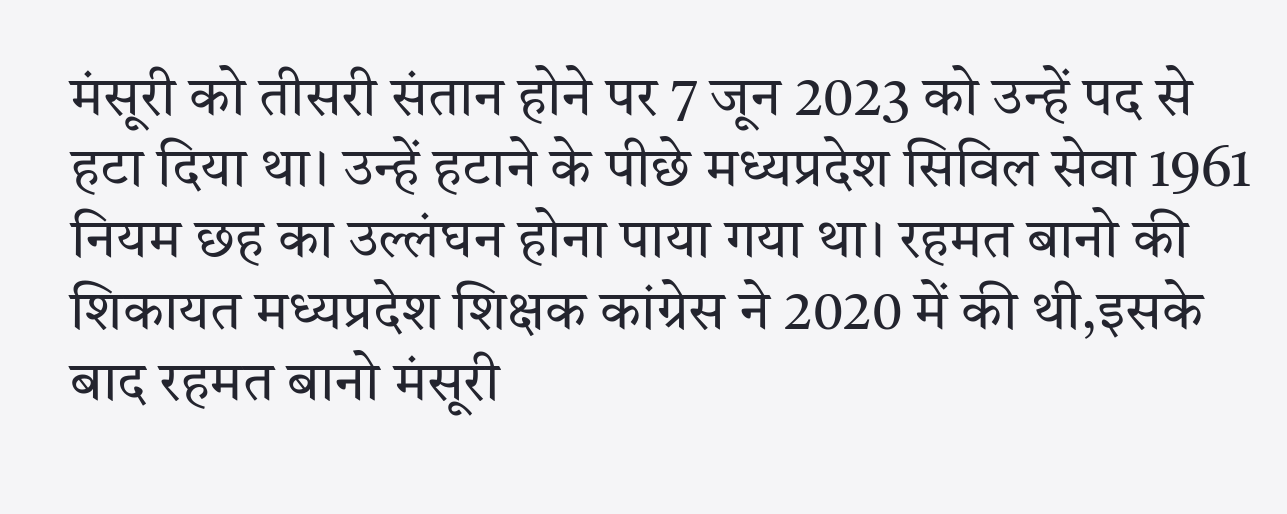मंसूरी को तीसरी संतान होने पर 7 जून 2023 को उन्हें पद से हटा दिया था। उन्हें हटाने के पीछे मध्यप्रदेश सिविल सेवा 1961 नियम छह का उल्लंघन होना पाया गया था। रहमत बानो की शिकायत मध्यप्रदेश शिक्षक कांग्रेस ने 2020 में की थी,इसके बाद रहमत बानो मंसूरी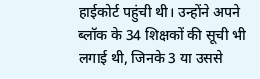हाईकोर्ट पहुंची थी। उन्होंने अपने ब्लॉक के 34 शिक्षकों की सूची भी लगाई थी, जिनके 3 या उससे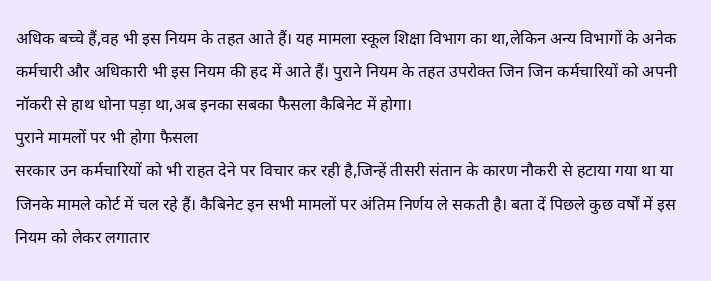अधिक बच्चे हैं,वह भी इस नियम के तहत आते हैं। यह मामला स्कूल शिक्षा विभाग का था,लेकिन अन्य विभागों के अनेक कर्मचारी और अधिकारी भी इस नियम की हद में आते हैं। पुराने नियम के तहत उपरोक्त जिन जिन कर्मचारियों को अपनी नॉकरी से हाथ धोना पड़ा था,अब इनका सबका फैसला कैबिनेट में होगा।
पुराने मामलों पर भी होगा फैसला
सरकार उन कर्मचारियों को भी राहत देने पर विचार कर रही है,जिन्हें तीसरी संतान के कारण नौकरी से हटाया गया था या जिनके मामले कोर्ट में चल रहे हैं। कैबिनेट इन सभी मामलों पर अंतिम निर्णय ले सकती है। बता दें पिछले कुछ वर्षों में इस नियम को लेकर लगातार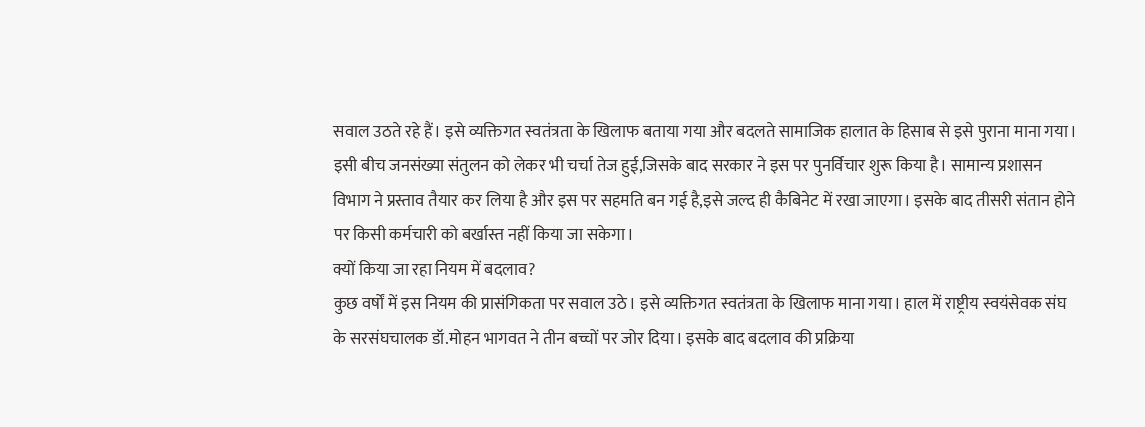सवाल उठते रहे हैं। इसे व्यक्तिगत स्वतंत्रता के खिलाफ बताया गया और बदलते सामाजिक हालात के हिसाब से इसे पुराना माना गया। इसी बीच जनसंख्या संतुलन को लेकर भी चर्चा तेज हुई,जिसके बाद सरकार ने इस पर पुनर्विचार शुरू किया है। सामान्य प्रशासन विभाग ने प्रस्ताव तैयार कर लिया है और इस पर सहमति बन गई है,इसे जल्द ही कैबिनेट में रखा जाएगा। इसके बाद तीसरी संतान होने पर किसी कर्मचारी को बर्खास्त नहीं किया जा सकेगा।
क्यों किया जा रहा नियम में बदलाव?
कुछ वर्षों में इस नियम की प्रासंगिकता पर सवाल उठे। इसे व्यक्तिगत स्वतंत्रता के खिलाफ माना गया। हाल में राष्ट्रीय स्वयंसेवक संघ के सरसंघचालक डॉ.मोहन भागवत ने तीन बच्चों पर जोर दिया। इसके बाद बदलाव की प्रक्रिया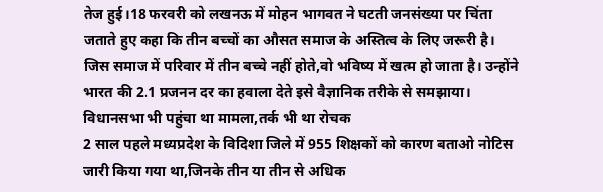तेज हुई।18 फरवरी को लखनऊ में मोहन भागवत ने घटती जनसंख्या पर चिंता जताते हुए कहा कि तीन बच्चों का औसत समाज के अस्तित्व के लिए जरूरी है। जिस समाज में परिवार में तीन बच्चे नहीं होते,वो भविष्य में खत्म हो जाता है। उन्होंने भारत की 2.1 प्रजनन दर का हवाला देते इसे वैज्ञानिक तरीके से समझाया।
विधानसभा भी पहुंचा था मामला,तर्क भी था रोचक
2 साल पहले मध्यप्रदेश के विदिशा जिले में 955 शिक्षकों को कारण बताओ नोटिस जारी किया गया था,जिनके तीन या तीन से अधिक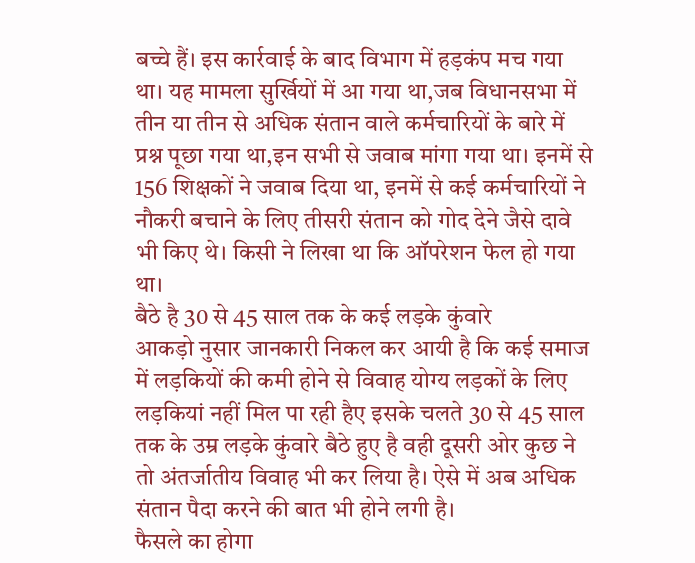बच्चे हैं। इस कार्रवाई के बाद विभाग में हड़कंप मच गया था। यह मामला सुर्खियों में आ गया था,जब विधानसभा में तीन या तीन से अधिक संतान वाले कर्मचारियों के बारे में प्रश्न पूछा गया था,इन सभी से जवाब मांगा गया था। इनमें से 156 शिक्षकों ने जवाब दिया था, इनमें से कई कर्मचारियों ने नौकरी बचाने के लिए तीसरी संतान को गोद देने जैसे दावे भी किए थे। किसी ने लिखा था कि ऑपरेशन फेल हो गया था।
बैठे है 30 से 45 साल तक के कई लड़के कुंवारे
आकड़ो नुसार जानकारी निकल कर आयी है कि कई समाज में लड़कियों की कमी होने से विवाह योग्य लड़कों के लिए लड़कियां नहीं मिल पा रही हैए इसके चलते 30 से 45 साल तक के उम्र लड़के कुंवारे बैठे हुए है वही दूसरी ओर कुछ ने तो अंतर्जातीय विवाह भी कर लिया है। ऐसे में अब अधिक संतान पैदा करने की बात भी होने लगी है।
फैसले का होगा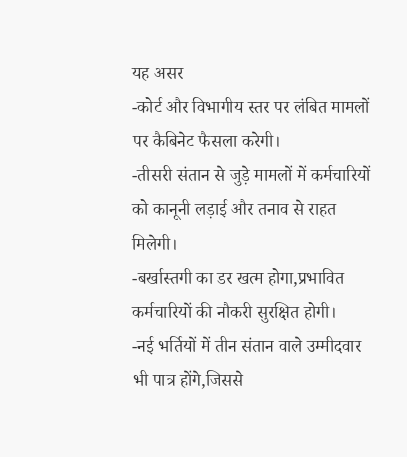यह असर
-कोर्ट और विभागीय स्तर पर लंबित मामलों पर कैबिनेट फैसला करेगी।
-तीसरी संतान से जुड़े मामलों में कर्मचारियों को कानूनी लड़ाई और तनाव से राहत मिलेगी।
-बर्खास्तगी का डर खत्म होगा,प्रभावित कर्मचारियों की नौकरी सुरक्षित होगी।
-नई भर्तियों में तीन संतान वाले उम्मीदवार भी पात्र होंगे,जिससे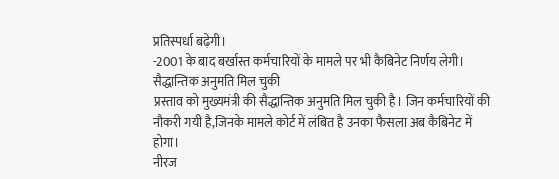प्रतिस्पर्धा बढ़ेगी।
-2001 के बाद बर्खास्त कर्मचारियों के मामले पर भी कैबिनेट निर्णय लेगी।
सैद्धान्तिक अनुमति मिल चुकी
प्रस्ताव को मुख्यमंत्री की सैद्धान्तिक अनुमति मिल चुकी है। जिन कर्मचारियों की नौकरी गयी है,जिनके मामले कोर्ट में लंबित है उनका फैसला अब कैबिनेट में होगा।
नीरज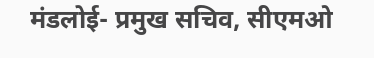मंडलोई- प्रमुख सचिव, सीएमओ